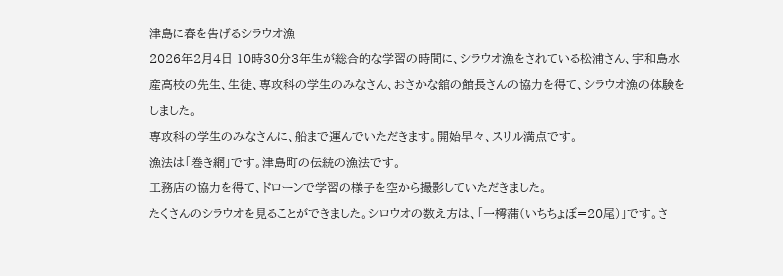津島に春を告げるシラウオ漁
2026年2月4日 10時30分3年生が総合的な学習の時間に、シラウオ漁をされている松浦さん、宇和島水産高校の先生、生徒、専攻科の学生のみなさん、おさかな舘の館長さんの協力を得て、シラウオ漁の体験をしました。
専攻科の学生のみなさんに、船まで運んでいただきます。開始早々、スリル満点です。
漁法は「巻き網」です。津島町の伝統の漁法です。
工務店の協力を得て、ドローンで学習の様子を空から撮影していただきました。
たくさんのシラウオを見ることができました。シロウオの数え方は、「一樗蒲(いちちょぼ=20尾)」です。さ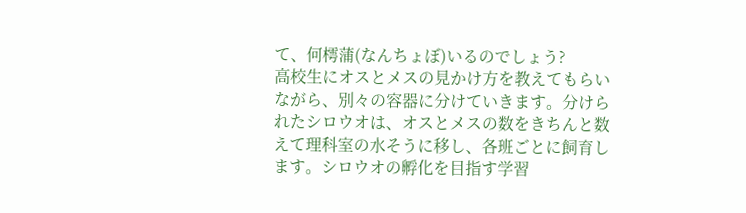て、何樗蒲(なんちょぼ)いるのでしょう?
高校生にオスとメスの見かけ方を教えてもらいながら、別々の容器に分けていきます。分けられたシロウオは、オスとメスの数をきちんと数えて理科室の水そうに移し、各班ごとに飼育します。シロウオの孵化を目指す学習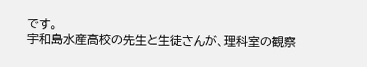です。
宇和島水産高校の先生と生徒さんが、理科室の観察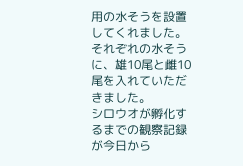用の水そうを設置してくれました。
それぞれの水そうに、雄10尾と雌10尾を入れていただきました。
シロウオが孵化するまでの観察記録が今日から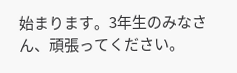始まります。3年生のみなさん、頑張ってください。